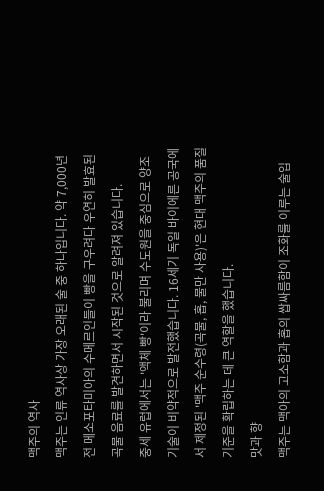맥주의 역사
맥주는 인류 역사상 가장 오래된 술 중 하나입니다. 약 7,000년 전 메소포타미아의 수메르인들이 빵을 구우려다 우연히 발효된 곡물 음료를 발견하면서 시작된 것으로 알려져 있습니다.
중세 유럽에서는 '액체 빵'이라 불리며 수도원을 중심으로 양조 기술이 비약적으로 발전했습니다. 16세기 독일 바이에른 공국에서 제정된 '맥주 순수령(곡물, 홉, 물만 사용)'은 현대 맥주의 품질 기준을 확립하는 데 큰 역할을 했습니다.
맛과 향
맥주는 맥아의 고소함과 홉의 쌉싸름함이 조화를 이루는 술입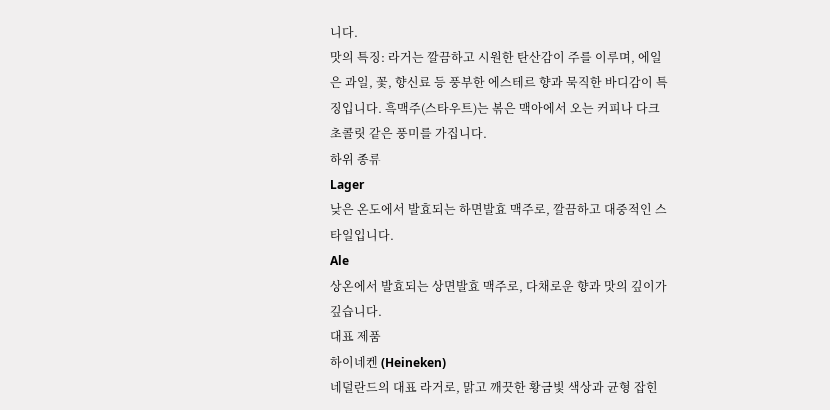니다.
맛의 특징: 라거는 깔끔하고 시원한 탄산감이 주를 이루며, 에일은 과일, 꽃, 향신료 등 풍부한 에스테르 향과 묵직한 바디감이 특징입니다. 흑맥주(스타우트)는 볶은 맥아에서 오는 커피나 다크 초콜릿 같은 풍미를 가집니다.
하위 종류
Lager
낮은 온도에서 발효되는 하면발효 맥주로, 깔끔하고 대중적인 스타일입니다.
Ale
상온에서 발효되는 상면발효 맥주로, 다채로운 향과 맛의 깊이가 깊습니다.
대표 제품
하이네켄 (Heineken)
네덜란드의 대표 라거로, 맑고 깨끗한 황금빛 색상과 균형 잡힌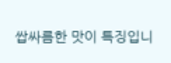쌉싸름한 맛이 특징입니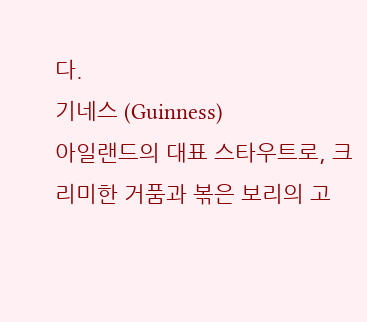다.
기네스 (Guinness)
아일랜드의 대표 스타우트로, 크리미한 거품과 볶은 보리의 고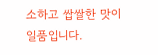소하고 쌉쌀한 맛이 일품입니다.